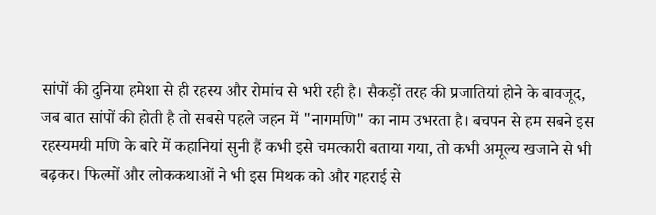सांपों की दुनिया हमेशा से ही रहस्य और रोमांच से भरी रही है। सैकड़ों तरह की प्रजातियां होने के बावजूद, जब बात सांपों की होती है तो सबसे पहले जहन में "नागमणि" का नाम उभरता है। बचपन से हम सबने इस रहस्यमयी मणि के बारे में कहानियां सुनी हैं कभी इसे चमत्कारी बताया गया, तो कभी अमूल्य खजाने से भी बढ़कर। फिल्मों और लोककथाओं ने भी इस मिथक को और गहराई से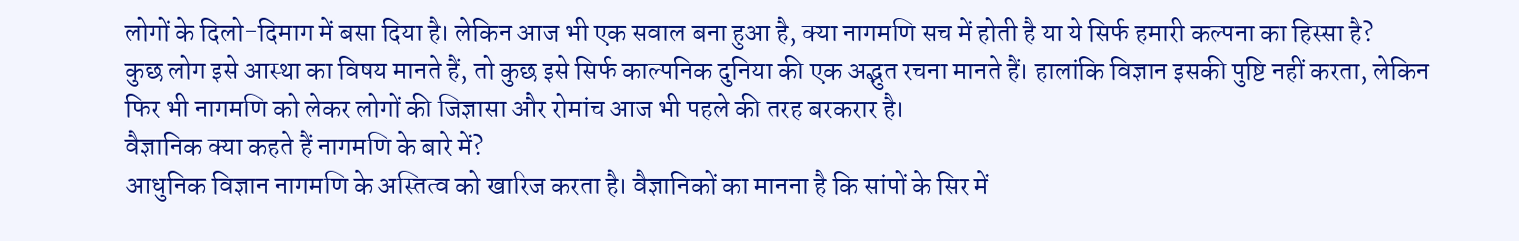लोगों के दिलो-दिमाग में बसा दिया है। लेकिन आज भी एक सवाल बना हुआ है, क्या नागमणि सच में होती है या ये सिर्फ हमारी कल्पना का हिस्सा है?
कुछ लोग इसे आस्था का विषय मानते हैं, तो कुछ इसे सिर्फ काल्पनिक दुनिया की एक अद्भुत रचना मानते हैं। हालांकि विज्ञान इसकी पुष्टि नहीं करता, लेकिन फिर भी नागमणि को लेकर लोगों की जिज्ञासा और रोमांच आज भी पहले की तरह बरकरार है।
वैज्ञानिक क्या कहते हैं नागमणि के बारे में?
आधुनिक विज्ञान नागमणि के अस्तित्व को खारिज करता है। वैज्ञानिकों का मानना है कि सांपों के सिर में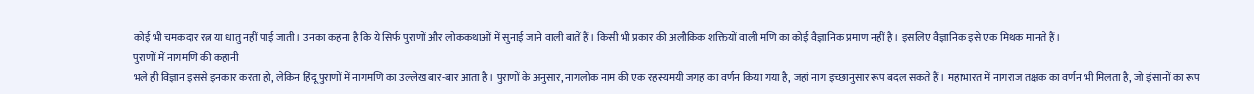कोई भी चमकदार रत्न या धातु नहीं पाई जाती। उनका कहना है कि ये सिर्फ पुराणों और लोककथाओं में सुनाई जाने वाली बातें हैं। किसी भी प्रकार की अलौकिक शक्तियों वाली मणि का कोई वैज्ञानिक प्रमाण नहीं है। इसलिए वैज्ञानिक इसे एक मिथक मानते हैं।
पुराणों में नागमणि की कहानी
भले ही विज्ञान इससे इनकार करता हो, लेकिन हिंदू पुराणों में नागमणि का उल्लेख बार-बार आता है। पुराणों के अनुसार, नागलोक नाम की एक रहस्यमयी जगह का वर्णन किया गया है, जहां नाग इच्छानुसार रूप बदल सकते हैं। महाभारत में नागराज तक्षक का वर्णन भी मिलता है, जो इंसानों का रूप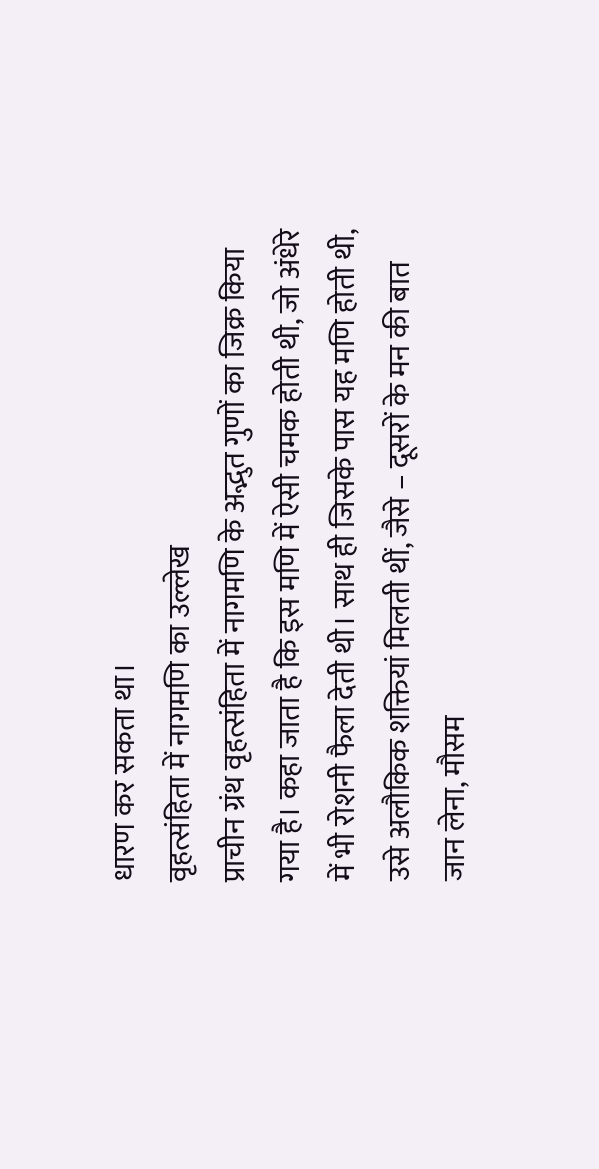धारण कर सकता था।
वृहत्संहिता में नागमणि का उल्लेख
प्राचीन ग्रंथ वृहत्संहिता में नागमणि के अद्भुत गुणों का जिक्र किया गया है। कहा जाता है कि इस मणि में ऐसी चमक होती थी, जो अंधेरे में भी रोशनी फैला देती थी। साथ ही जिसके पास यह मणि होती थी, उसे अलौकिक शक्तियां मिलती थीं, जैसे – दूसरों के मन की बात जान लेना, मौसम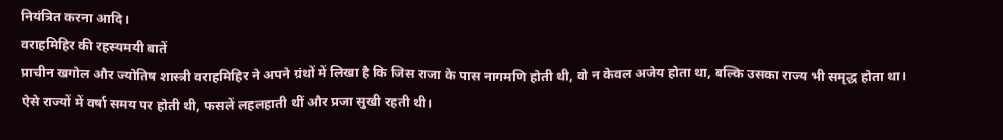नियंत्रित करना आदि।
वराहमिहिर की रहस्यमयी बातें
प्राचीन खगोल और ज्योतिष शास्त्री वराहमिहिर ने अपने ग्रंथों में लिखा है कि जिस राजा के पास नागमणि होती थी, वो न केवल अजेय होता था, बल्कि उसका राज्य भी समृद्ध होता था। ऐसे राज्यों में वर्षा समय पर होती थी, फसलें लहलहाती थीं और प्रजा सुखी रहती थी।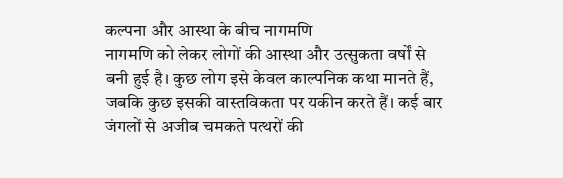कल्पना और आस्था के बीच नागमणि
नागमणि को लेकर लोगों की आस्था और उत्सुकता वर्षों से बनी हुई है। कुछ लोग इसे केवल काल्पनिक कथा मानते हैं, जबकि कुछ इसकी वास्तविकता पर यकीन करते हैं। कई बार जंगलों से अजीब चमकते पत्थरों की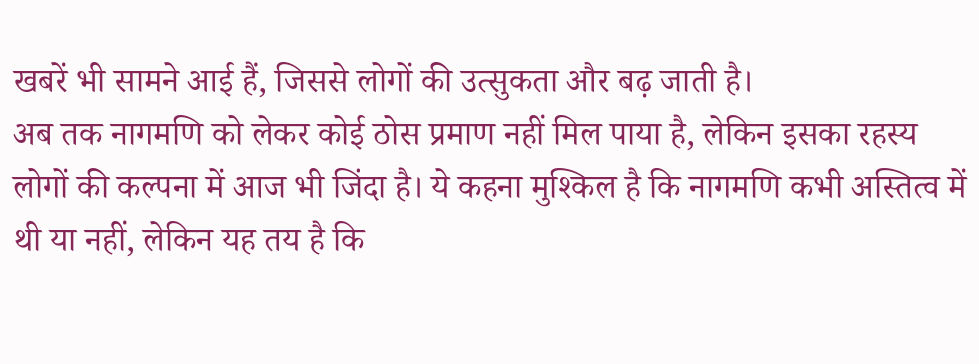खबरें भी सामने आई हैं, जिससे लोगों की उत्सुकता और बढ़ जाती है।
अब तक नागमणि को लेकर कोई ठोस प्रमाण नहीं मिल पाया है, लेकिन इसका रहस्य लोगों की कल्पना में आज भी जिंदा है। ये कहना मुश्किल है कि नागमणि कभी अस्तित्व में थी या नहीं, लेकिन यह तय है कि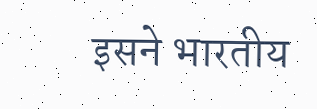इसने भारतीय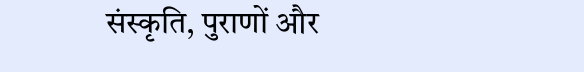संस्कृति, पुराणों और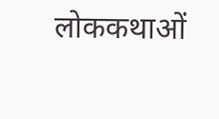लोककथाओं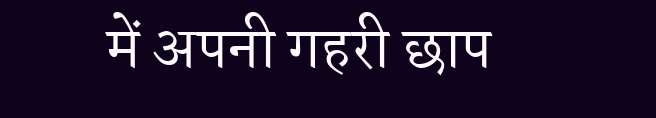में अपनी गहरी छाप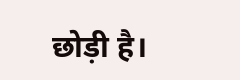छोड़ी है।